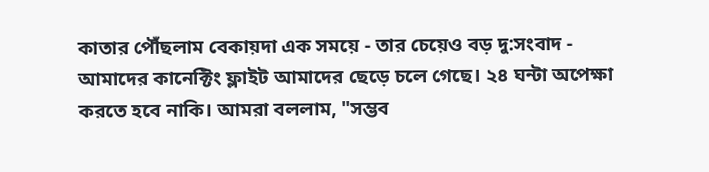কাতার পৌঁছলাম বেকায়দা এক সময়ে - তার চেয়েও বড় দু:সংবাদ - আমাদের কানেক্টিং ফ্লাইট আমাদের ছেড়ে চলে গেছে। ২৪ ঘন্টা অপেক্ষা করতে হবে নাকি। আমরা বললাম, "সম্ভব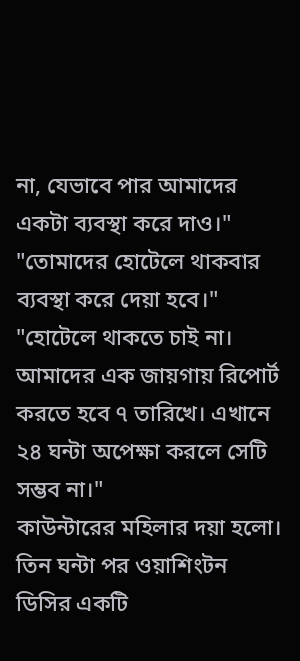না, যেভাবে পার আমাদের একটা ব্যবস্থা করে দাও।"
"তোমাদের হোটেলে থাকবার ব্যবস্থা করে দেয়া হবে।"
"হোটেলে থাকতে চাই না। আমাদের এক জায়গায় রিপোর্ট করতে হবে ৭ তারিখে। এখানে ২৪ ঘন্টা অপেক্ষা করলে সেটি সম্ভব না।"
কাউন্টারের মহিলার দয়া হলো। তিন ঘন্টা পর ওয়াশিংটন ডিসির একটি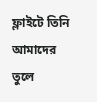ফ্লাইটে তিনি আমাদের তুলে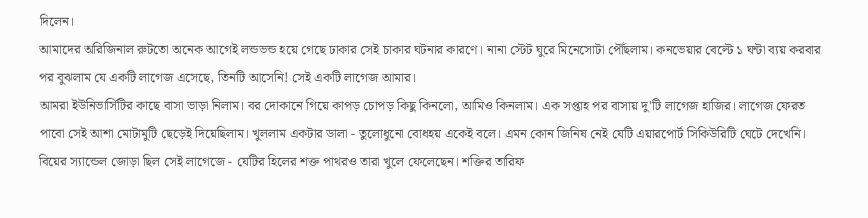দিলেন।
আমাদের অরিজিনাল রুটতো অনেক আগেই লন্ডভন্ড হয়ে গেছে ঢাকার সেই চাকার ঘটনার কারণে। নানা স্টেট ঘুরে মিনেসোটা পৌঁছলাম। কনভেয়ার বেল্টে ১ ঘন্টা ব্যয় করবার পর বুঝলাম যে একটি লাগেজ এসেছে, তিনটি আসেনি! সেই একটি লাগেজ আমার।
আমরা ইউনিভার্সিটির কাছে বাসা ভাড়া নিলাম। বর দোকানে গিয়ে কাপড় চোপড় কিছু কিনলো, আমিও কিনলাম। এক সপ্তাহ পর বাসায় দু'টি লাগেজ হাজির। লাগেজ ফেরত পাবো সেই আশা মোটামুটি ছেড়েই দিয়েছিলাম। খুললাম একটার ডালা - তুলোধুনো বোধহয় একেই বলে। এমন কোন জিনিষ নেই যেটি এয়ারপোর্ট সিকিউরিটি ঘেটে দেখেনি। বিয়ের স্যান্ডেল জোড়া ছিল সেই লাগেজে - যেটির হিলের শক্ত পাথরও তারা খুলে ফেলেছেন। শক্তির তারিফ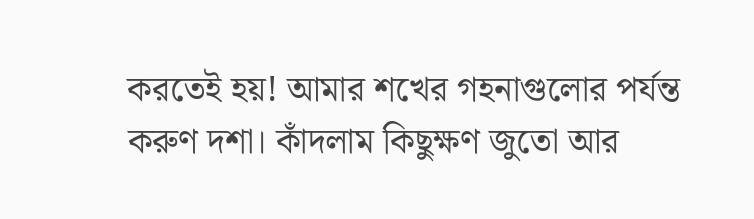করতেই হয়! আমার শখের গহনাগুলোর পর্যন্ত করুণ দশা। কাঁদলাম কিছুক্ষণ জুতো আর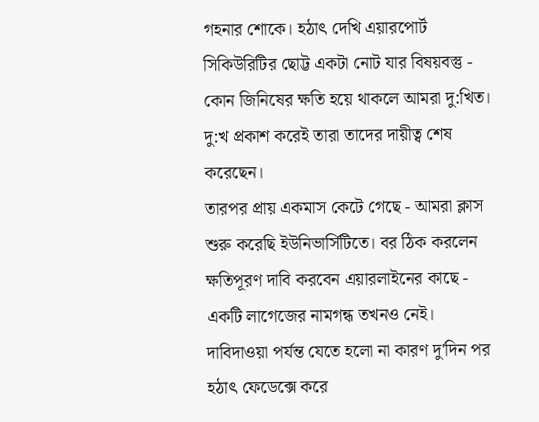গহনার শোকে। হঠাৎ দেখি এয়ারপোর্ট সিকিউরিটির ছোট্ট একটা নোট যার বিষয়বস্তু - কোন জিনিষের ক্ষতি হয়ে থাকলে আমরা দু:খিত। দু:খ প্রকাশ করেই তারা তাদের দায়ীত্ব শেষ করেছেন।
তারপর প্রায় একমাস কেটে গেছে - আমরা ক্লাস শুরু করেছি ইউনিভার্সিটিতে। বর ঠিক করলেন ক্ষতিপূরণ দাবি করবেন এয়ারলাইনের কাছে - একটি লাগেজের নামগন্ধ তখনও নেই। দাবিদাওয়া পর্যন্ত যেতে হলো না কারণ দু'দিন পর হঠাৎ ফেডেক্সে করে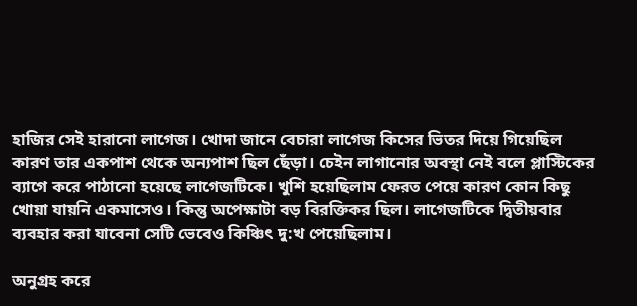হাজির সেই হারানো লাগেজ। খোদা জানে বেচারা লাগেজ কিসের ভিতর দিয়ে গিয়েছিল কারণ তার একপাশ থেকে অন্যপাশ ছিল ছেঁড়া। চেইন লাগানোর অবস্থা নেই বলে প্লাস্টিকের ব্যাগে করে পাঠানো হয়েছে লাগেজটিকে। খুশি হয়েছিলাম ফেরত পেয়ে কারণ কোন কিছু খোয়া যায়নি একমাসেও। কিন্তু অপেক্ষাটা বড় বিরক্তিকর ছিল। লাগেজটিকে দ্বিতীয়বার ব্যবহার করা যাবেনা সেটি ভেবেও কিঞ্চিৎ দু:খ পেয়েছিলাম।

অনুগ্রহ করে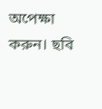অপেক্ষা করুন। ছবি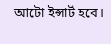আটো ইন্সার্ট হবে।